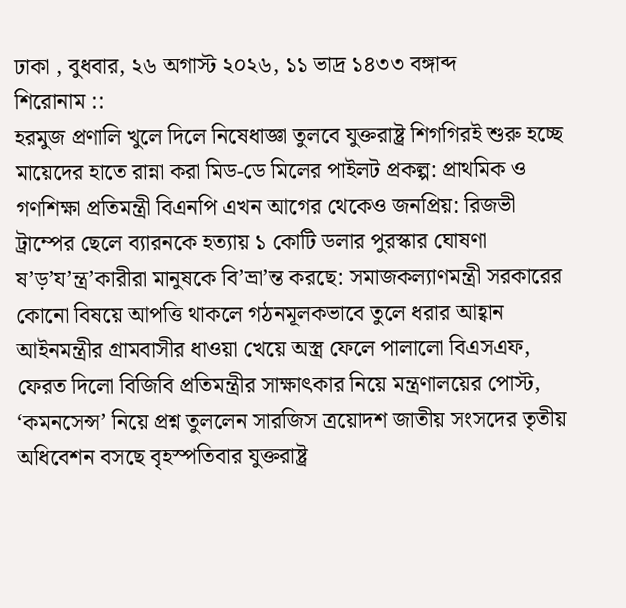ঢাকা , বুধবার, ২৬ অগাস্ট ২০২৬, ১১ ভাদ্র ১৪৩৩ বঙ্গাব্দ
শিরোনাম ::
হরমুজ প্রণালি খুলে দিলে নিষেধাজ্ঞা তুলবে যুক্তরাষ্ট্র শিগগিরই শুরু হচ্ছে মায়েদের হাতে রান্না করা মিড-ডে মিলের পাইলট প্রকল্প: প্রাথমিক ও গণশিক্ষা প্রতিমন্ত্রী বিএনপি এখন আগের থেকেও জনপ্রিয়: রিজভী ট্রাম্পের ছেলে ব্যারনকে হত্যায় ১ কোটি ডলার পুরস্কার ঘোষণা ষ’ড়’য’ন্ত্র’কারীরা মানুষকে বি’ভ্রা’ন্ত করছে: সমাজকল্যাণমন্ত্রী সরকারের কোনো বিষয়ে আপত্তি থাকলে গঠনমূলকভাবে তুলে ধরার আহ্বান আইনমন্ত্রীর গ্রামবাসীর ধাওয়া খেয়ে অস্ত্র ফেলে পালালো বিএসএফ, ফেরত দিলো বিজিবি প্রতিমন্ত্রীর সাক্ষাৎকার নিয়ে মন্ত্রণালয়ের পোস্ট, ‘কমনসেন্স’ নিয়ে প্রশ্ন তুললেন সারজিস ত্রয়োদশ জাতীয় সংসদের তৃতীয় অধিবেশন বসছে বৃহস্পতিবার যুক্তরাষ্ট্র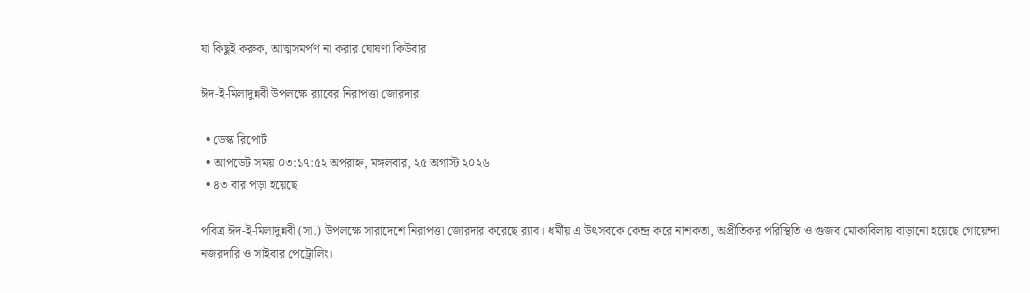যা কিছুই করুক, আত্মসমর্পণ না করার ঘোষণা কিউবার

ঈদ-ই-মিলাদুন্নবী উপলক্ষে র‍্যাবের নিরাপত্তা জোরদার

  • ডেস্ক রিপোর্ট
  • আপডেট সময় ০৩:১৭:৫২ অপরাহ্ন, মঙ্গলবার, ২৫ অগাস্ট ২০২৬
  • ৪৩ বার পড়া হয়েছে

পবিত্র ঈদ-ই-মিলাদুন্নবী (সা.) উপলক্ষে সারাদেশে নিরাপত্তা জোরদার করেছে র‍্যাব। ধর্মীয় এ উৎসবকে কেন্দ্র করে নাশকতা, অপ্রীতিকর পরিস্থিতি ও গুজব মোকাবিলায় বাড়ানো হয়েছে গোয়েন্দা নজরদারি ও সাইবার পেট্রোলিং।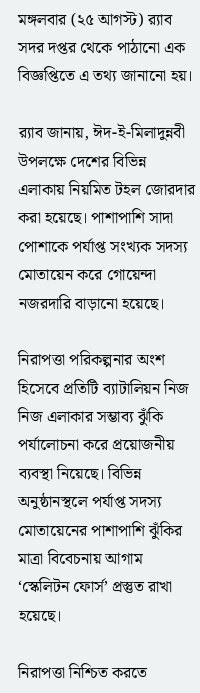মঙ্গলবার (২৫ আগস্ট) র‍্যাব সদর দপ্তর থেকে পাঠানো এক বিজ্ঞপ্তিতে এ তথ্য জানানো হয়।

র‍্যাব জানায়, ঈদ-ই-মিলাদুন্নবী উপলক্ষে দেশের বিভিন্ন এলাকায় নিয়মিত টহল জোরদার করা হয়েছে। পাশাপাশি সাদা পোশাকে পর্যাপ্ত সংখ্যক সদস্য মোতায়েন করে গোয়েন্দা নজরদারি বাড়ানো হয়েছে।

নিরাপত্তা পরিকল্পনার অংশ হিসেবে প্রতিটি ব্যাটালিয়ন নিজ নিজ এলাকার সম্ভাব্য ঝুঁকি পর্যালোচনা করে প্রয়োজনীয় ব্যবস্থা নিয়েছে। বিভিন্ন অনুষ্ঠানস্থলে পর্যাপ্ত সদস্য মোতায়েনের পাশাপাশি ঝুঁকির মাত্রা বিবেচনায় আগাম ‘স্কেলিটন ফোর্স’ প্রস্তুত রাখা হয়েছে।

নিরাপত্তা নিশ্চিত করতে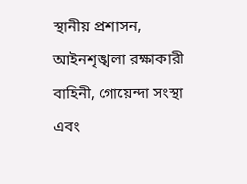স্থানীয় প্রশাসন, আইনশৃঙ্খলা রক্ষাকারী বাহিনী, গোয়েন্দা সংস্থা এবং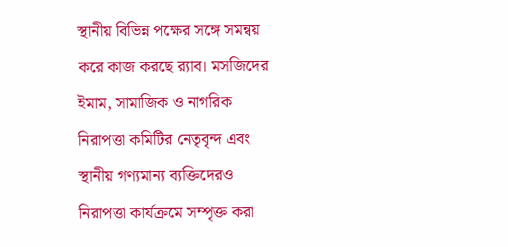স্থানীয় বিভিন্ন পক্ষের সঙ্গে সমন্বয় করে কাজ করছে র‍্যাব। মসজিদের ইমাম, সামাজিক ও নাগরিক নিরাপত্তা কমিটির নেতৃবৃন্দ এবং স্থানীয় গণ্যমান্য ব্যক্তিদেরও নিরাপত্তা কার্যক্রমে সম্পৃক্ত করা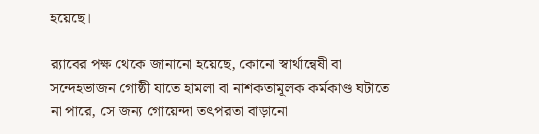হয়েছে।

র‍্যাবের পক্ষ থেকে জানানো হয়েছে, কোনো স্বার্থান্বেষী বা সন্দেহভাজন গোষ্ঠী যাতে হামলা বা নাশকতামূলক কর্মকাণ্ড ঘটাতে না পারে, সে জন্য গোয়েন্দা তৎপরতা বাড়ানো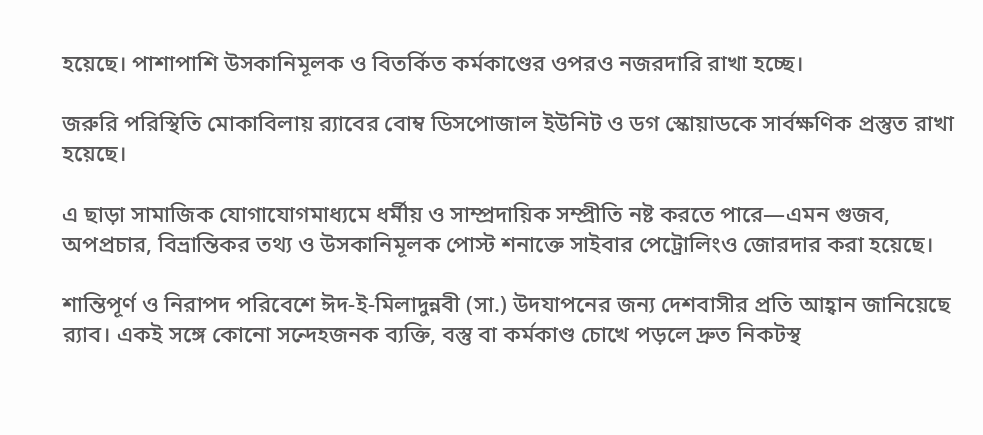হয়েছে। পাশাপাশি উসকানিমূলক ও বিতর্কিত কর্মকাণ্ডের ওপরও নজরদারি রাখা হচ্ছে।

জরুরি পরিস্থিতি মোকাবিলায় র‍্যাবের বোম্ব ডিসপোজাল ইউনিট ও ডগ স্কোয়াডকে সার্বক্ষণিক প্রস্তুত রাখা হয়েছে।

এ ছাড়া সামাজিক যোগাযোগমাধ্যমে ধর্মীয় ও সাম্প্রদায়িক সম্প্রীতি নষ্ট করতে পারে—এমন গুজব, অপপ্রচার, বিভ্রান্তিকর তথ্য ও উসকানিমূলক পোস্ট শনাক্তে সাইবার পেট্রোলিংও জোরদার করা হয়েছে।

শান্তিপূর্ণ ও নিরাপদ পরিবেশে ঈদ-ই-মিলাদুন্নবী (সা.) উদযাপনের জন্য দেশবাসীর প্রতি আহ্বান জানিয়েছে র‍্যাব। একই সঙ্গে কোনো সন্দেহজনক ব্যক্তি, বস্তু বা কর্মকাণ্ড চোখে পড়লে দ্রুত নিকটস্থ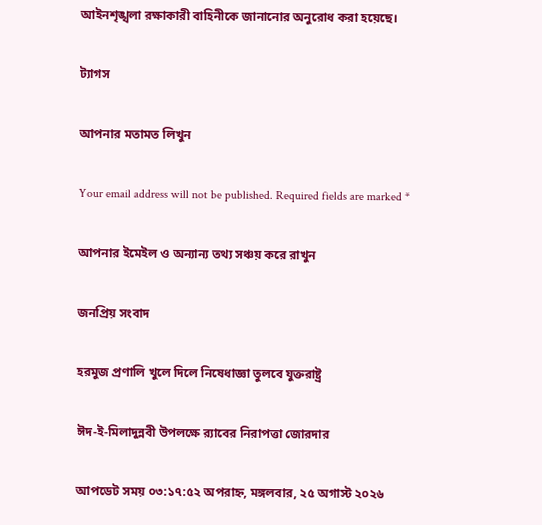আইনশৃঙ্খলা রক্ষাকারী বাহিনীকে জানানোর অনুরোধ করা হয়েছে।

ট্যাগস

আপনার মতামত লিখুন

Your email address will not be published. Required fields are marked *

আপনার ইমেইল ও অন্যান্য তথ্য সঞ্চয় করে রাখুন

জনপ্রিয় সংবাদ

হরমুজ প্রণালি খুলে দিলে নিষেধাজ্ঞা তুলবে যুক্তরাষ্ট্র

ঈদ-ই-মিলাদুন্নবী উপলক্ষে র‍্যাবের নিরাপত্তা জোরদার

আপডেট সময় ০৩:১৭:৫২ অপরাহ্ন, মঙ্গলবার, ২৫ অগাস্ট ২০২৬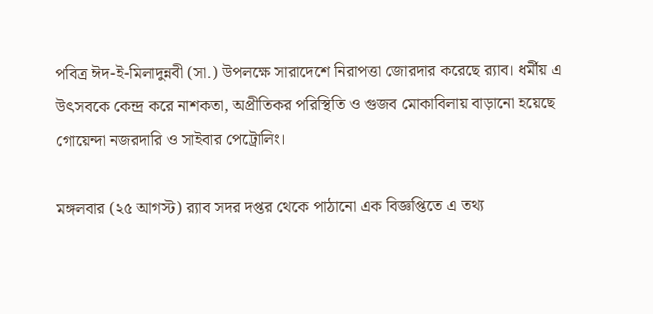পবিত্র ঈদ-ই-মিলাদুন্নবী (সা.) উপলক্ষে সারাদেশে নিরাপত্তা জোরদার করেছে র‍্যাব। ধর্মীয় এ উৎসবকে কেন্দ্র করে নাশকতা, অপ্রীতিকর পরিস্থিতি ও গুজব মোকাবিলায় বাড়ানো হয়েছে গোয়েন্দা নজরদারি ও সাইবার পেট্রোলিং।

মঙ্গলবার (২৫ আগস্ট) র‍্যাব সদর দপ্তর থেকে পাঠানো এক বিজ্ঞপ্তিতে এ তথ্য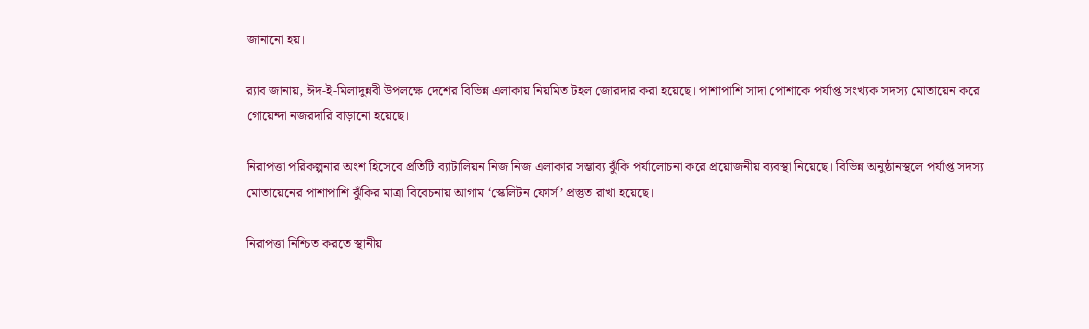জানানো হয়।

র‍্যাব জানায়, ঈদ-ই-মিলাদুন্নবী উপলক্ষে দেশের বিভিন্ন এলাকায় নিয়মিত টহল জোরদার করা হয়েছে। পাশাপাশি সাদা পোশাকে পর্যাপ্ত সংখ্যক সদস্য মোতায়েন করে গোয়েন্দা নজরদারি বাড়ানো হয়েছে।

নিরাপত্তা পরিকল্পনার অংশ হিসেবে প্রতিটি ব্যাটালিয়ন নিজ নিজ এলাকার সম্ভাব্য ঝুঁকি পর্যালোচনা করে প্রয়োজনীয় ব্যবস্থা নিয়েছে। বিভিন্ন অনুষ্ঠানস্থলে পর্যাপ্ত সদস্য মোতায়েনের পাশাপাশি ঝুঁকির মাত্রা বিবেচনায় আগাম ‘স্কেলিটন ফোর্স’ প্রস্তুত রাখা হয়েছে।

নিরাপত্তা নিশ্চিত করতে স্থানীয়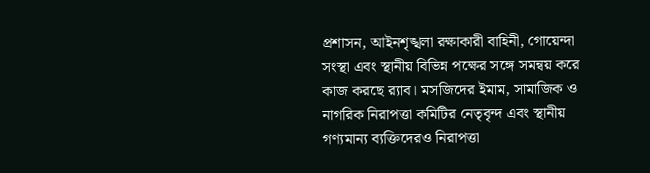প্রশাসন, আইনশৃঙ্খলা রক্ষাকারী বাহিনী, গোয়েন্দা সংস্থা এবং স্থানীয় বিভিন্ন পক্ষের সঙ্গে সমন্বয় করে কাজ করছে র‍্যাব। মসজিদের ইমাম, সামাজিক ও নাগরিক নিরাপত্তা কমিটির নেতৃবৃন্দ এবং স্থানীয় গণ্যমান্য ব্যক্তিদেরও নিরাপত্তা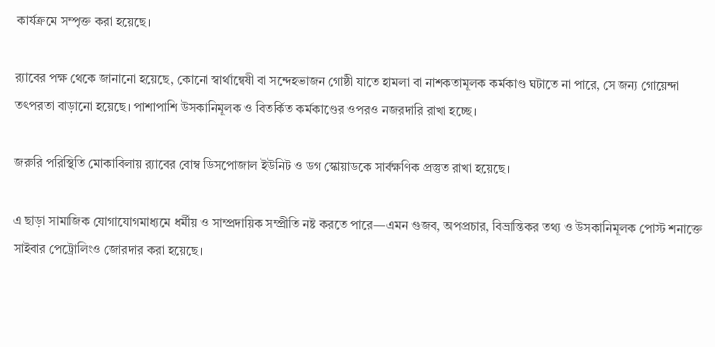কার্যক্রমে সম্পৃক্ত করা হয়েছে।

র‍্যাবের পক্ষ থেকে জানানো হয়েছে, কোনো স্বার্থান্বেষী বা সন্দেহভাজন গোষ্ঠী যাতে হামলা বা নাশকতামূলক কর্মকাণ্ড ঘটাতে না পারে, সে জন্য গোয়েন্দা তৎপরতা বাড়ানো হয়েছে। পাশাপাশি উসকানিমূলক ও বিতর্কিত কর্মকাণ্ডের ওপরও নজরদারি রাখা হচ্ছে।

জরুরি পরিস্থিতি মোকাবিলায় র‍্যাবের বোম্ব ডিসপোজাল ইউনিট ও ডগ স্কোয়াডকে সার্বক্ষণিক প্রস্তুত রাখা হয়েছে।

এ ছাড়া সামাজিক যোগাযোগমাধ্যমে ধর্মীয় ও সাম্প্রদায়িক সম্প্রীতি নষ্ট করতে পারে—এমন গুজব, অপপ্রচার, বিভ্রান্তিকর তথ্য ও উসকানিমূলক পোস্ট শনাক্তে সাইবার পেট্রোলিংও জোরদার করা হয়েছে।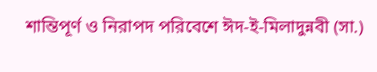শান্তিপূর্ণ ও নিরাপদ পরিবেশে ঈদ-ই-মিলাদুন্নবী (সা.)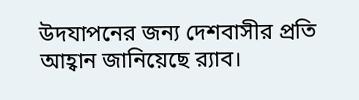উদযাপনের জন্য দেশবাসীর প্রতি আহ্বান জানিয়েছে র‍্যাব।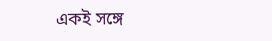একই সঙ্গে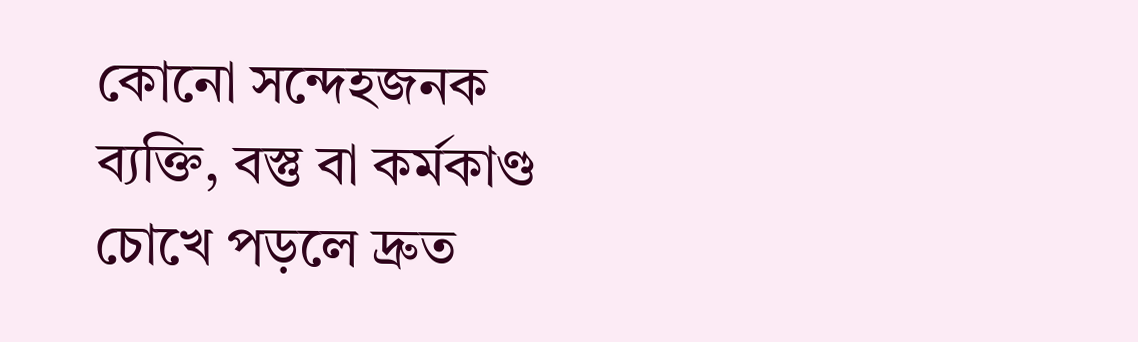কোনো সন্দেহজনক ব্যক্তি, বস্তু বা কর্মকাণ্ড চোখে পড়লে দ্রুত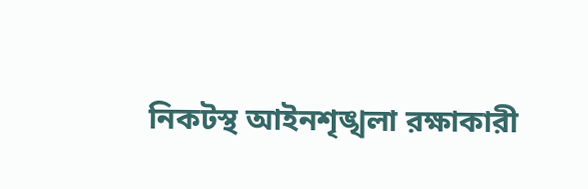নিকটস্থ আইনশৃঙ্খলা রক্ষাকারী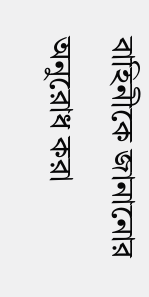বাহিনীকে জানানোর অনুরোধ করা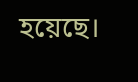হয়েছে।